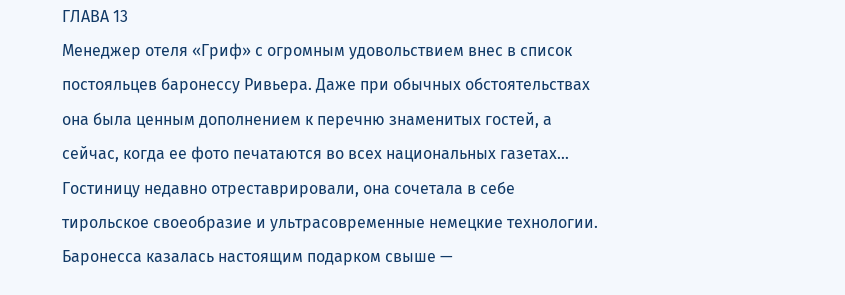ГЛАВА 13
Менеджер отеля «Гриф» с огромным удовольствием внес в список постояльцев баронессу Ривьера. Даже при обычных обстоятельствах она была ценным дополнением к перечню знаменитых гостей, а сейчас, когда ее фото печатаются во всех национальных газетах… Гостиницу недавно отреставрировали, она сочетала в себе тирольское своеобразие и ультрасовременные немецкие технологии. Баронесса казалась настоящим подарком свыше —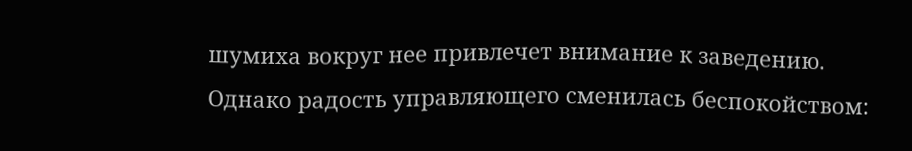шумиха вокруг нее привлечет внимание к заведению.
Однако радость управляющего сменилась беспокойством: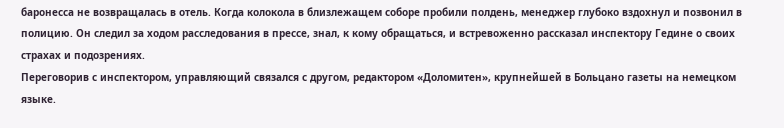баронесса не возвращалась в отель. Когда колокола в близлежащем соборе пробили полдень, менеджер глубоко вздохнул и позвонил в полицию. Он следил за ходом расследования в прессе, знал, к кому обращаться, и встревоженно рассказал инспектору Гедине о своих страхах и подозрениях.
Переговорив с инспектором, управляющий связался с другом, редактором «Доломитен», крупнейшей в Больцано газеты на немецком языке.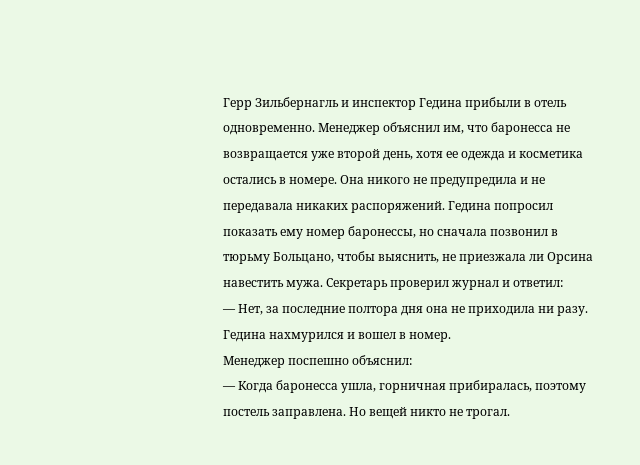Герр Зильбернагль и инспектор Гедина прибыли в отель одновременно. Менеджер объяснил им, что баронесса не возвращается уже второй день, хотя ее одежда и косметика остались в номере. Она никого не предупредила и не передавала никаких распоряжений. Гедина попросил показать ему номер баронессы, но сначала позвонил в тюрьму Больцано, чтобы выяснить, не приезжала ли Орсина навестить мужа. Секретарь проверил журнал и ответил:
— Нет, за последние полтора дня она не приходила ни разу.
Гедина нахмурился и вошел в номер.
Менеджер поспешно объяснил:
— Когда баронесса ушла, горничная прибиралась, поэтому постель заправлена. Но вещей никто не трогал.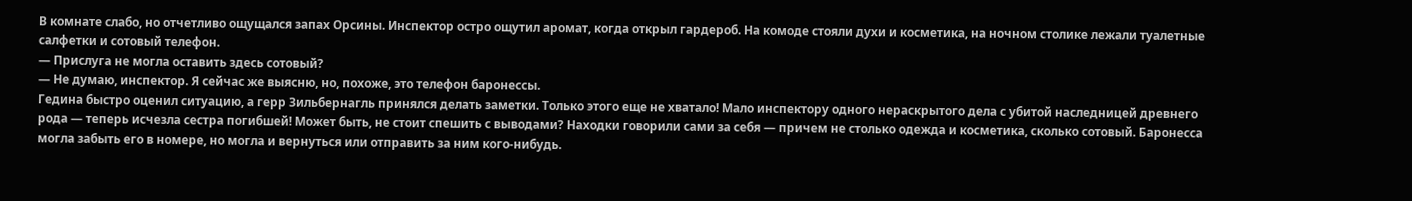В комнате слабо, но отчетливо ощущался запах Орсины. Инспектор остро ощутил аромат, когда открыл гардероб. На комоде стояли духи и косметика, на ночном столике лежали туалетные салфетки и сотовый телефон.
— Прислуга не могла оставить здесь сотовый?
— Не думаю, инспектор. Я сейчас же выясню, но, похоже, это телефон баронессы.
Гедина быстро оценил ситуацию, а герр Зильбернагль принялся делать заметки. Только этого еще не хватало! Мало инспектору одного нераскрытого дела с убитой наследницей древнего рода — теперь исчезла сестра погибшей! Может быть, не стоит спешить с выводами? Находки говорили сами за себя — причем не столько одежда и косметика, сколько сотовый. Баронесса могла забыть его в номере, но могла и вернуться или отправить за ним кого-нибудь.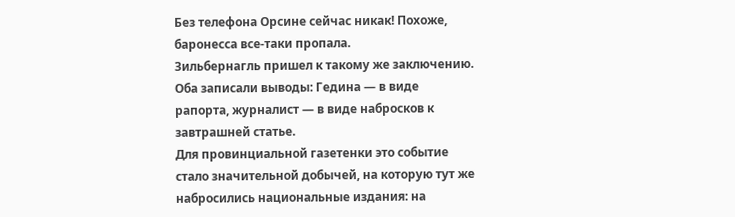Без телефона Орсине сейчас никак! Похоже, баронесса все-таки пропала.
Зильбернагль пришел к такому же заключению. Оба записали выводы: Гедина — в виде рапорта, журналист — в виде набросков к завтрашней статье.
Для провинциальной газетенки это событие стало значительной добычей, на которую тут же набросились национальные издания: на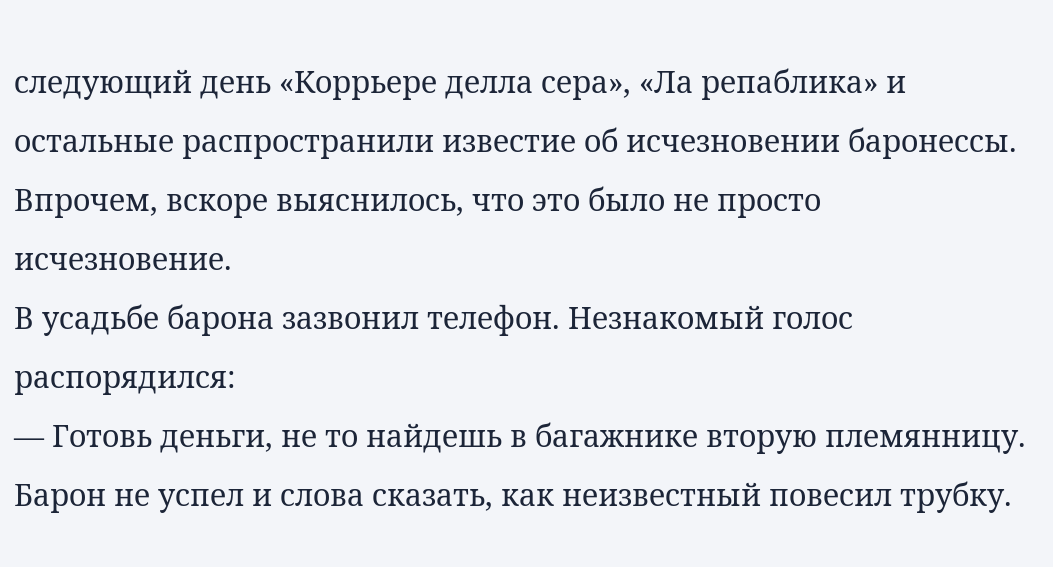следующий день «Коррьере делла сера», «Ла репаблика» и остальные распространили известие об исчезновении баронессы.
Впрочем, вскоре выяснилось, что это было не просто исчезновение.
В усадьбе барона зазвонил телефон. Незнакомый голос распорядился:
— Готовь деньги, не то найдешь в багажнике вторую племянницу.
Барон не успел и слова сказать, как неизвестный повесил трубку.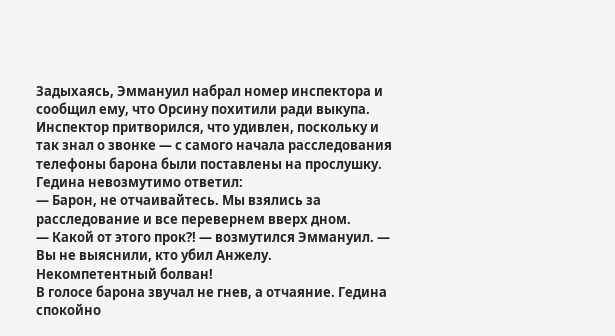Задыхаясь, Эммануил набрал номер инспектора и сообщил ему, что Орсину похитили ради выкупа.
Инспектор притворился, что удивлен, поскольку и так знал о звонке — с самого начала расследования телефоны барона были поставлены на прослушку. Гедина невозмутимо ответил:
— Барон, не отчаивайтесь. Мы взялись за расследование и все перевернем вверх дном.
— Какой от этого прок?! — возмутился Эммануил. — Вы не выяснили, кто убил Анжелу. Некомпетентный болван!
В голосе барона звучал не гнев, а отчаяние. Гедина спокойно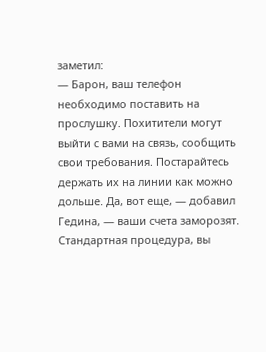заметил:
— Барон, ваш телефон необходимо поставить на прослушку. Похитители могут выйти с вами на связь, сообщить свои требования. Постарайтесь держать их на линии как можно дольше. Да, вот еще, — добавил Гедина, — ваши счета заморозят. Стандартная процедура, вы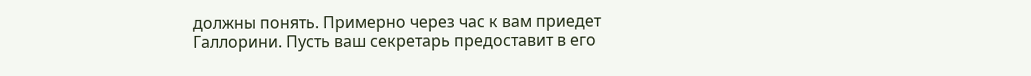должны понять. Примерно через час к вам приедет Галлорини. Пусть ваш секретарь предоставит в его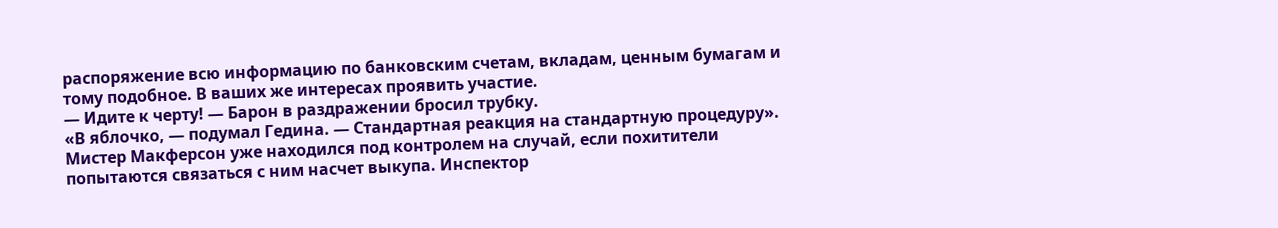распоряжение всю информацию по банковским счетам, вкладам, ценным бумагам и тому подобное. В ваших же интересах проявить участие.
— Идите к черту! — Барон в раздражении бросил трубку.
«В яблочко, — подумал Гедина. — Стандартная реакция на стандартную процедуру». Мистер Макферсон уже находился под контролем на случай, если похитители попытаются связаться с ним насчет выкупа. Инспектор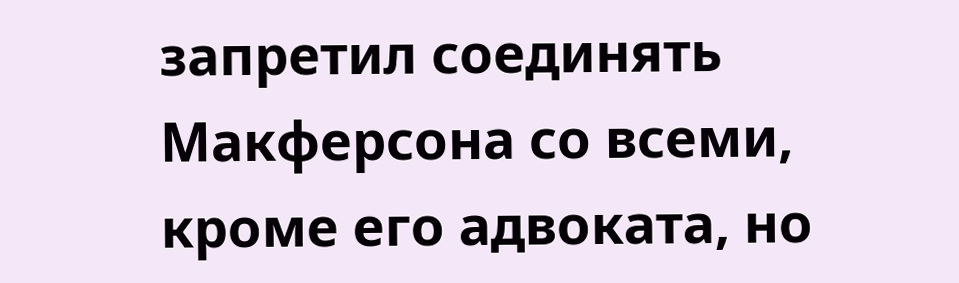запретил соединять Макферсона со всеми, кроме его адвоката, но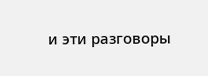и эти разговоры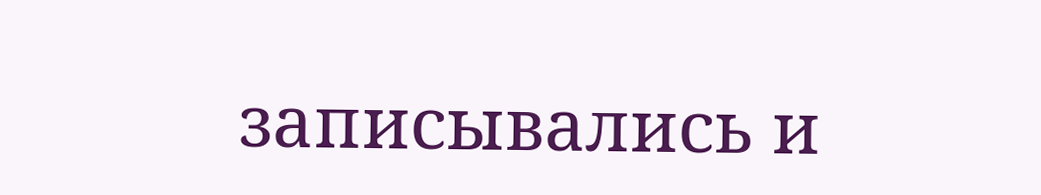записывались и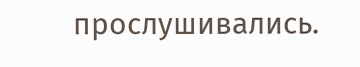прослушивались.